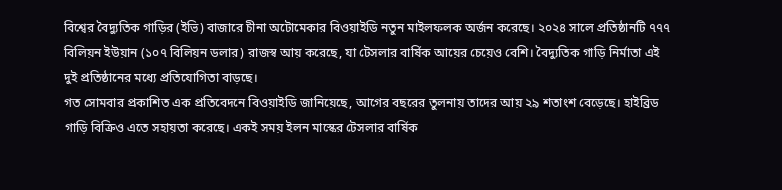বিশ্বের বৈদ্যুতিক গাড়ির (ইভি) বাজারে চীনা অটোমেকার বিওয়াইডি নতুন মাইলফলক অর্জন করেছে। ২০২৪ সালে প্রতিষ্ঠানটি ৭৭৭ বিলিয়ন ইউয়ান (১০৭ বিলিয়ন ডলার) রাজস্ব আয় করেছে, যা টেসলার বার্ষিক আয়ের চেয়েও বেশি। বৈদ্যুতিক গাড়ি নির্মাতা এই দুই প্রতিষ্ঠানের মধ্যে প্রতিযোগিতা বাড়ছে।
গত সোমবার প্রকাশিত এক প্রতিবেদনে বিওয়াইডি জানিয়েছে, আগের বছরের তুলনায় তাদের আয় ২৯ শতাংশ বেড়েছে। হাইব্রিড গাড়ি বিক্রিও এতে সহায়তা করেছে। একই সময় ইলন মাস্কের টেসলার বার্ষিক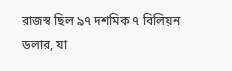রাজস্ব ছিল ৯৭ দশমিক ৭ বিলিয়ন ডলার, যা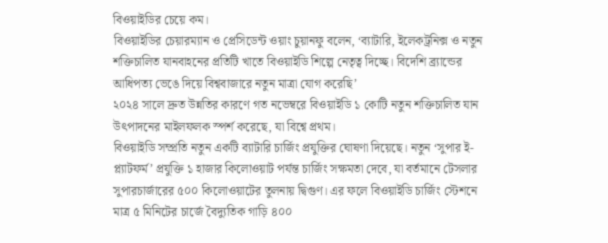বিওয়াইডির চেয়ে কম।
বিওয়াইডির চেয়ারম্যান ও প্রেসিডেন্ট ওয়াং চুয়ানফু বলেন, ‘ব্যাটারি, ইলেকট্রনিক্স ও নতুন শক্তিচালিত যানবাহনের প্রতিটি খাতে বিওয়াইডি শিল্পে নেতৃত্ব দিচ্ছে। বিদেশি ব্র্যান্ডের আধিপত্য ভেঙে দিয়ে বিশ্ববাজারে নতুন মাত্রা যোগ করেছি’
২০২৪ সালে দ্রুত উন্নতির কারণে গত নভেম্বরে বিওয়াইডি ১ কোটি নতুন শক্তিচালিত যান উৎপাদনের মাইলফলক স্পর্শ করেছে, যা বিশ্বে প্রথম।
বিওয়াইডি সম্প্রতি নতুন একটি ব্যাটারি চার্জিং প্রযুক্তির ঘোষণা দিয়েছে। নতুন ‘সুপার ই-প্ল্যাটফর্ম’ প্রযুক্তি ১ হাজার কিলোওয়াট পর্যন্ত চার্জিং সক্ষমতা দেবে, যা বর্তমানে টেসলার সুপারচার্জারের ৫০০ কিলোওয়াটের তুলনায় দ্বিগুণ। এর ফলে বিওয়াইডি চার্জিং স্টেশনে মাত্র ৫ মিনিটের চার্জে বৈদ্যুতিক গাড়ি ৪০০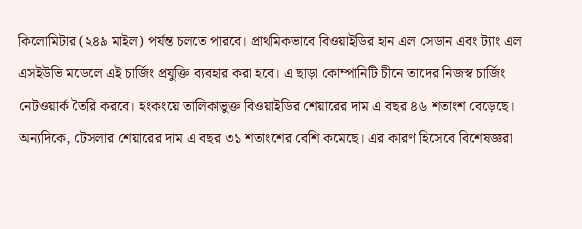কিলোমিটার (২৪৯ মাইল) পর্যন্ত চলতে পারবে। প্রাথমিকভাবে বিওয়াইডির হান এল সেডান এবং ট্যাং এল এসইউভি মডেলে এই চার্জিং প্রযুক্তি ব্যবহার করা হবে। এ ছাড়া কোম্পানিটি চীনে তাদের নিজস্ব চার্জিং নেটওয়ার্ক তৈরি করবে। হংকংয়ে তালিকাভুক্ত বিওয়াইডির শেয়ারের দাম এ বছর ৪৬ শতাংশ বেড়েছে। অন্যদিকে, টেসলার শেয়ারের দাম এ বছর ৩১ শতাংশের বেশি কমেছে। এর কারণ হিসেবে বিশেষজ্ঞরা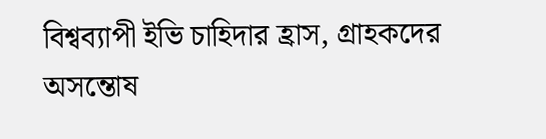বিশ্বব্যাপী ইভি চাহিদার হ্রাস, গ্রাহকদের অসন্তোষ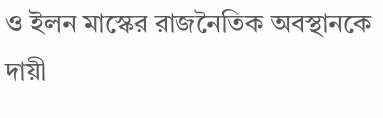ও ইলন মাস্কের রাজনৈতিক অবস্থানকে দায়ী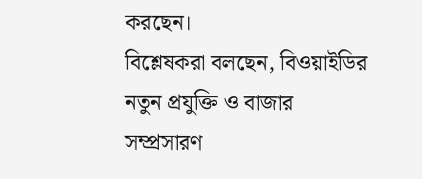করছেন।
বিশ্লেষকরা বলছেন, বিওয়াইডির নতুন প্রযুক্তি ও বাজার সম্প্রসারণ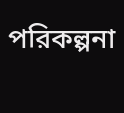পরিকল্পনা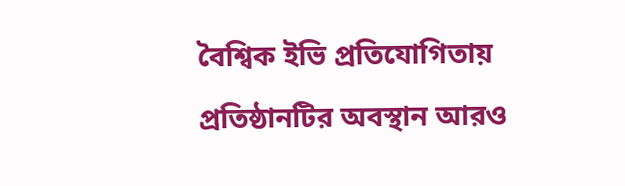বৈশ্বিক ইভি প্রতিযোগিতায় প্রতিষ্ঠানটির অবস্থান আরও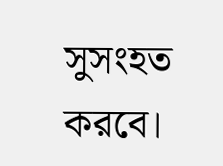সুসংহত করবে।